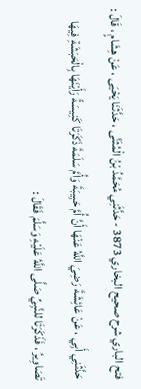فتح الباري شرح صحيح البخاري 3873 - حَدَّثَنِي مُحَمَّدُ بْنُ الْمُثَنَّى ، حَدَّثَنَا يَحْيَى ، عَنْ هِشَامٍ ، قَالَ : حَدَّثَنِي أَبِي ، عَنْ عَائِشَةَ رَضِيَ اللَّهُ عَنْهَا أَنَّ أُمَّ حَبِيبَةَ وَأُمَّ سَلَمَةَ ذَكَرَتَا كَنِيسَةً رَأَيْنَهَا بِالْحَبَشَةِ فِيهَا تَصَاوِيرُ ، فَذَكَرَتَا للنَّبِيِّ صَلَّى اللَّهُ عَلَيْهِ وَسَلَّمَ فَقَالَ :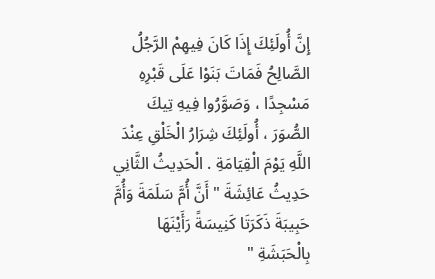إِنَّ أُولَئِكَ إِذَا كَانَ فِيهِمْ الرَّجُلُ الصَّالِحُ فَمَاتَ بَنَوْا عَلَى قَبْرِهِ مَسْجِدًا ، وَصَوَّرُوا فِيهِ تِيكَ الصُّوَرَ ، أُولَئِكَ شِرَارُ الْخَلْقِ عِنْدَ اللَّهِ يَوْمَ الْقِيَامَةِ . الْحَدِيثُ الثَّانِي حَدِيثُ عَائِشَةَ " أَنَّ أُمَّ سَلَمَةَ وَأُمَّ حَبِيبَةَ ذَكَرَتَا كَنِيسَةً رَأَيْنَهَا بِالْحَبَشَةِ "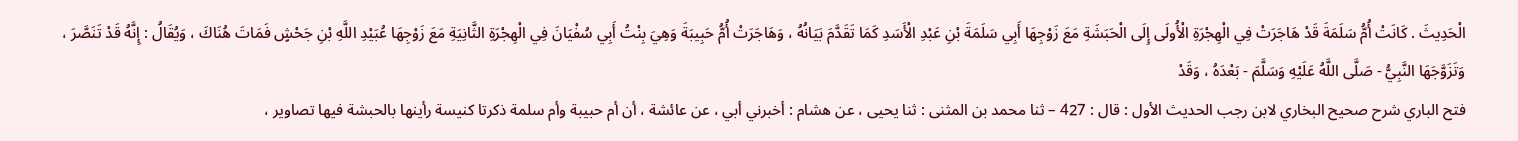الْحَدِيثَ . كَانَتْ أُمُّ سَلَمَةَ قَدْ هَاجَرَتْ فِي الْهِجْرَةِ الْأُولَى إِلَى الْحَبَشَةِ مَعَ زَوْجِهَا أَبِي سَلَمَةَ بْنِ عَبْدِ الْأَسَدِ كَمَا تَقَدَّمَ بَيَانُهُ ، وَهَاجَرَتْ أُمُّ حَبِيبَةَ وَهِيَ بِنْتُ أَبِي سُفْيَانَ فِي الْهِجْرَةِ الثَّانِيَةِ مَعَ زَوْجِهَا عُبَيْدِ اللَّهِ بْنِ جَحْشٍ فَمَاتَ هُنَاكَ ، وَيُقَالُ : إِنَّهُ قَدْ تَنَصَّرَ ، وَتَزَوَّجَهَا النَّبِيُّ - صَلَّى اللَّهُ عَلَيْهِ وَسَلَّمَ - بَعْدَهُ ، وَقَدْ
فتح الباري شرح صحيح البخاري لابن رجب الحديث الأول : قال : 427 – ثنا محمد بن المثنى : ثنا يحيى ، عن هشام : أخبرني أبي ، عن عائشة ، أن أم حبيبة وأم سلمة ذكرتا كنيسة رأينها بالحبشة فيها تصاوير ،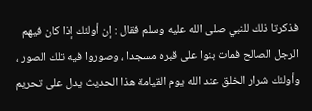فذكرتا ذلك للنبي صلى الله عليه وسلم فقال : إن أولئك إذا كان فيهم الرجل الصالح فمات بنوا على قبره مسجدا ، وصوروا فيه تلك الصور ، وأولئك شرار الخلق عند الله يوم القيامة هذا الحديث يدل على تحريم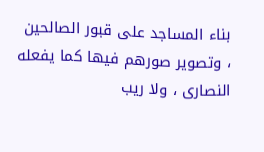بناء المساجد على قبور الصالحين ، وتصوير صورهم فيها كما يفعله النصارى ، ولا ريب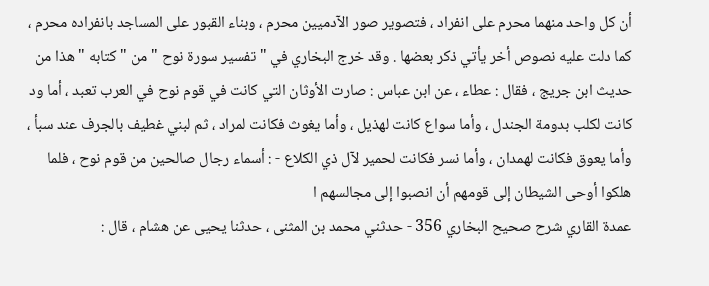أن كل واحد منهما محرم على انفراد ، فتصوير صور الآدميين محرم ، وبناء القبور على المساجد بانفراده محرم ، كما دلت عليه نصوص أخر يأتي ذكر بعضها . وقد خرج البخاري في " تفسير سورة نوح " من " كتابه " هذا من حديث ابن جريج ، فقال : عطاء ، عن ابن عباس : صارت الأوثان التي كانت في قوم نوح في العرب تعبد ، أما ود كانت لكلب بدومة الجندل ، وأما سواع كانت لهذيل ، وأما يغوث فكانت لمراد ، ثم لبني غطيف بالجرف عند سبأ ، وأما يعوق فكانت لهمدان ، وأما نسر فكانت لحمير لآل ذي الكلاع - : أسماء رجال صالحين من قوم نوح ، فلما هلكوا أوحى الشيطان إلى قومهم أن انصبوا إلى مجالسهم ا
عمدة القاري شرح صحيح البخاري 356 - حدثني محمد بن المثنى ، حدثنا يحيى عن هشام ، قال :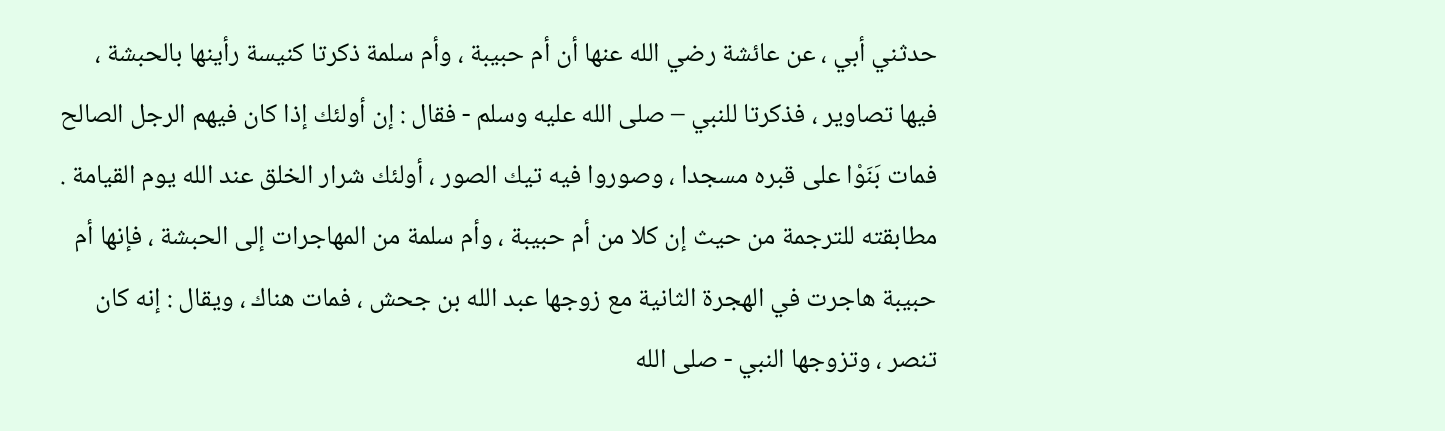حدثني أبي ، عن عائشة رضي الله عنها أن أم حبيبة ، وأم سلمة ذكرتا كنيسة رأينها بالحبشة ، فيها تصاوير ، فذكرتا للنبي – صلى الله عليه وسلم - فقال : إن أولئك إذا كان فيهم الرجل الصالح فمات بَنَوْا على قبره مسجدا ، وصوروا فيه تيك الصور ، أولئك شرار الخلق عند الله يوم القيامة . مطابقته للترجمة من حيث إن كلا من أم حبيبة ، وأم سلمة من المهاجرات إلى الحبشة ، فإنها أم حبيبة هاجرت في الهجرة الثانية مع زوجها عبد الله بن جحش ، فمات هناك ، ويقال : إنه كان تنصر ، وتزوجها النبي - صلى الله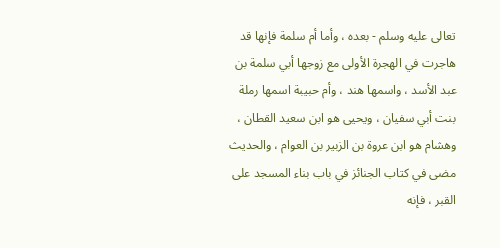تعالى عليه وسلم - بعده ، وأما أم سلمة فإنها قد هاجرت في الهجرة الأولى مع زوجها أبي سلمة بن عبد الأسد ، واسمها هند ، وأم حبيبة اسمها رملة بنت أبي سفيان ، ويحيى هو ابن سعيد القطان ، وهشام هو ابن عروة بن الزبير بن العوام ، والحديث مضى في كتاب الجنائز في باب بناء المسجد على القبر ، فإنه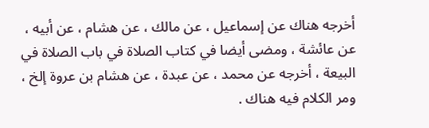أخرجه هناك عن إسماعيل ، عن مالك ، عن هشام ، عن أبيه ، عن عائشة ، ومضى أيضا في كتاب الصلاة في باب الصلاة في البيعة ، أخرجه عن محمد ، عن عبدة ، عن هشام بن عروة إلخ ، ومر الكلام فيه هناك .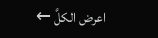اعرض الكلَّ ←